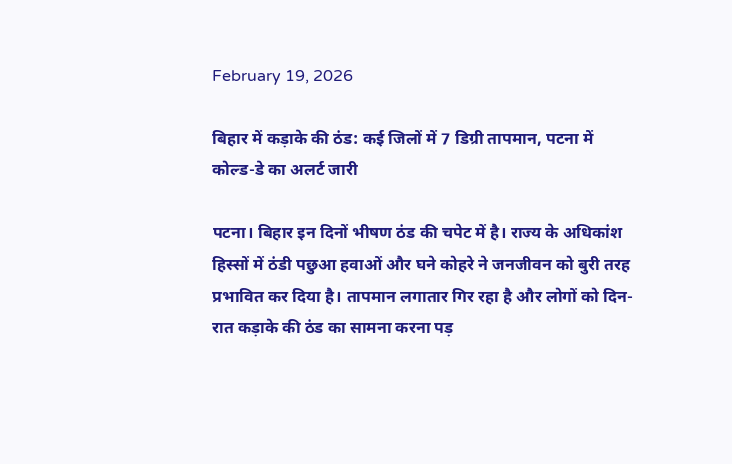February 19, 2026

बिहार में कड़ाके की ठंड: कई जिलों में 7 डिग्री तापमान, पटना में कोल्ड-डे का अलर्ट जारी

पटना। बिहार इन दिनों भीषण ठंड की चपेट में है। राज्य के अधिकांश हिस्सों में ठंडी पछुआ हवाओं और घने कोहरे ने जनजीवन को बुरी तरह प्रभावित कर दिया है। तापमान लगातार गिर रहा है और लोगों को दिन-रात कड़ाके की ठंड का सामना करना पड़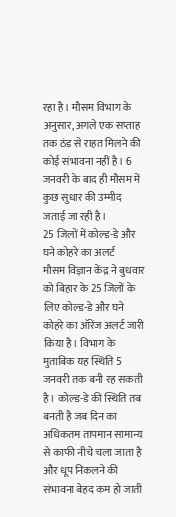रहा है। मौसम विभाग के अनुसार, अगले एक सप्ताह तक ठंड से राहत मिलने की कोई संभावना नहीं है। 6 जनवरी के बाद ही मौसम में कुछ सुधार की उम्मीद जताई जा रही है।
25 जिलों में कोल्ड-डे और घने कोहरे का अलर्ट
मौसम विज्ञान केंद्र ने बुधवार को बिहार के 25 जिलों के लिए कोल्ड-डे और घने कोहरे का ऑरेंज अलर्ट जारी किया है। विभाग के मुताबिक यह स्थिति 5 जनवरी तक बनी रह सकती है। कोल्ड-डे की स्थिति तब बनती है जब दिन का अधिकतम तापमान सामान्य से काफी नीचे चला जाता है और धूप निकलने की संभावना बेहद कम हो जाती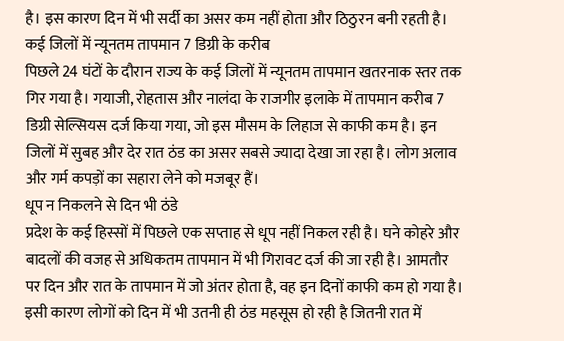है। इस कारण दिन में भी सर्दी का असर कम नहीं होता और ठिठुरन बनी रहती है।
कई जिलों में न्यूनतम तापमान 7 डिग्री के करीब
पिछले 24 घंटों के दौरान राज्य के कई जिलों में न्यूनतम तापमान खतरनाक स्तर तक गिर गया है। गयाजी, रोहतास और नालंदा के राजगीर इलाके में तापमान करीब 7 डिग्री सेल्सियस दर्ज किया गया, जो इस मौसम के लिहाज से काफी कम है। इन जिलों में सुबह और देर रात ठंड का असर सबसे ज्यादा देखा जा रहा है। लोग अलाव और गर्म कपड़ों का सहारा लेने को मजबूर हैं।
धूप न निकलने से दिन भी ठंडे
प्रदेश के कई हिस्सों में पिछले एक सप्ताह से धूप नहीं निकल रही है। घने कोहरे और बादलों की वजह से अधिकतम तापमान में भी गिरावट दर्ज की जा रही है। आमतौर पर दिन और रात के तापमान में जो अंतर होता है, वह इन दिनों काफी कम हो गया है। इसी कारण लोगों को दिन में भी उतनी ही ठंड महसूस हो रही है जितनी रात में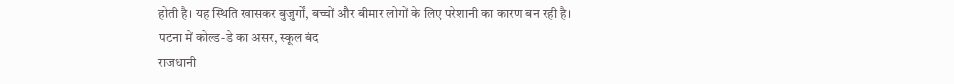होती है। यह स्थिति खासकर बुजुर्गों, बच्चों और बीमार लोगों के लिए परेशानी का कारण बन रही है।
पटना में कोल्ड-डे का असर, स्कूल बंद
राजधानी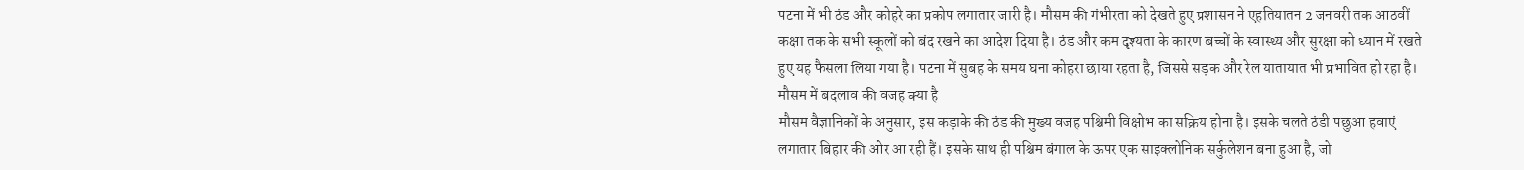पटना में भी ठंड और कोहरे का प्रकोप लगातार जारी है। मौसम की गंभीरता को देखते हुए प्रशासन ने एहतियातन 2 जनवरी तक आठवीं कक्षा तक के सभी स्कूलों को बंद रखने का आदेश दिया है। ठंड और कम दृश्यता के कारण बच्चों के स्वास्थ्य और सुरक्षा को ध्यान में रखते हुए यह फैसला लिया गया है। पटना में सुबह के समय घना कोहरा छाया रहता है, जिससे सड़क और रेल यातायात भी प्रभावित हो रहा है।
मौसम में बदलाव की वजह क्या है
मौसम वैज्ञानिकों के अनुसार, इस कड़ाके की ठंड की मुख्य वजह पश्चिमी विक्षोभ का सक्रिय होना है। इसके चलते ठंडी पछुआ हवाएं लगातार बिहार की ओर आ रही हैं। इसके साथ ही पश्चिम बंगाल के ऊपर एक साइक्लोनिक सर्कुलेशन बना हुआ है, जो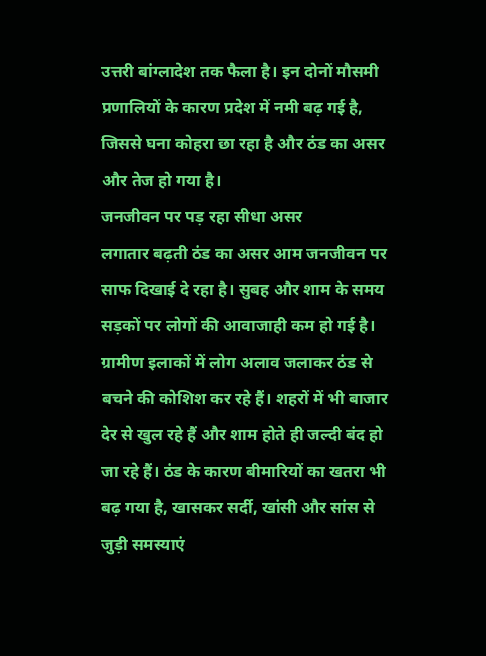उत्तरी बांग्लादेश तक फैला है। इन दोनों मौसमी प्रणालियों के कारण प्रदेश में नमी बढ़ गई है, जिससे घना कोहरा छा रहा है और ठंड का असर और तेज हो गया है।
जनजीवन पर पड़ रहा सीधा असर
लगातार बढ़ती ठंड का असर आम जनजीवन पर साफ दिखाई दे रहा है। सुबह और शाम के समय सड़कों पर लोगों की आवाजाही कम हो गई है। ग्रामीण इलाकों में लोग अलाव जलाकर ठंड से बचने की कोशिश कर रहे हैं। शहरों में भी बाजार देर से खुल रहे हैं और शाम होते ही जल्दी बंद हो जा रहे हैं। ठंड के कारण बीमारियों का खतरा भी बढ़ गया है, खासकर सर्दी, खांसी और सांस से जुड़ी समस्याएं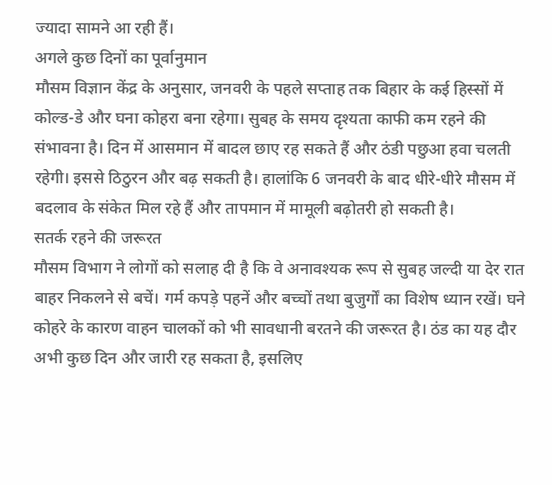ज्यादा सामने आ रही हैं।
अगले कुछ दिनों का पूर्वानुमान
मौसम विज्ञान केंद्र के अनुसार, जनवरी के पहले सप्ताह तक बिहार के कई हिस्सों में कोल्ड-डे और घना कोहरा बना रहेगा। सुबह के समय दृश्यता काफी कम रहने की संभावना है। दिन में आसमान में बादल छाए रह सकते हैं और ठंडी पछुआ हवा चलती रहेगी। इससे ठिठुरन और बढ़ सकती है। हालांकि 6 जनवरी के बाद धीरे-धीरे मौसम में बदलाव के संकेत मिल रहे हैं और तापमान में मामूली बढ़ोतरी हो सकती है।
सतर्क रहने की जरूरत
मौसम विभाग ने लोगों को सलाह दी है कि वे अनावश्यक रूप से सुबह जल्दी या देर रात बाहर निकलने से बचें। गर्म कपड़े पहनें और बच्चों तथा बुजुर्गों का विशेष ध्यान रखें। घने कोहरे के कारण वाहन चालकों को भी सावधानी बरतने की जरूरत है। ठंड का यह दौर अभी कुछ दिन और जारी रह सकता है, इसलिए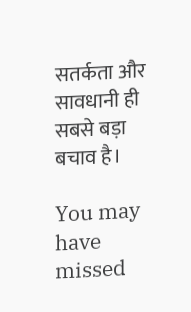सतर्कता और सावधानी ही सबसे बड़ा बचाव है।

You may have missed